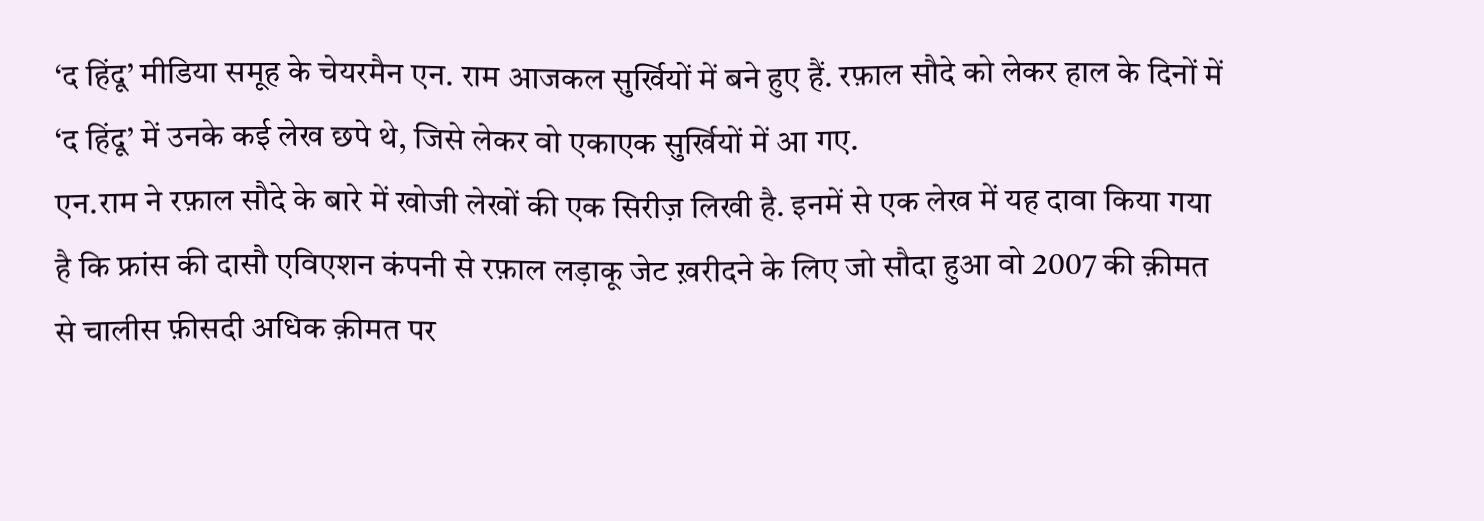‘द हिंदू’ मीडिया समूह के चेयरमैन एन. राम आजकल सुर्खियों में बने हुए हैं. रफ़ाल सौदे को लेकर हाल के दिनों में ‘द हिंदू’ में उनके कई लेख छपे थे, जिसे लेकर वो एकाएक सुर्खियों में आ गए.
एन.राम ने रफ़ाल सौदे के बारे में खोजी लेखों की एक सिरीज़ लिखी है. इनमें से एक लेख में यह दावा किया गया है कि फ्रांस की दासौ एविएशन कंपनी से रफ़ाल लड़ाकू जेट ख़रीदने के लिए जो सौदा हुआ वो 2007 की क़ीमत से चालीस फ़ीसदी अधिक क़ीमत पर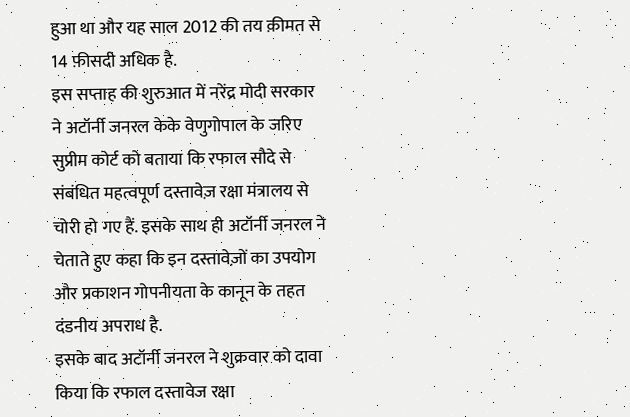हुआ था और यह साल 2012 की तय क़ीमत से 14 फ़ीसदी अधिक है.
इस सप्ताह की शुरुआत में नरेंद्र मोदी सरकार ने अटॉर्नी जनरल केके वेणुगोपाल के जरिए सुप्रीम कोर्ट को बताया कि रफाल सौदे से संबंधित महत्वपूर्ण दस्तावेज़ रक्षा मंत्रालय से चोरी हो गए हैं. इसके साथ ही अटॉर्नी जनरल ने चेताते हुए कहा कि इन दस्तावेज़ों का उपयोग और प्रकाशन गोपनीयता के कानून के तहत दंडनीय अपराध है.
इसके बाद अटॉर्नी जनरल ने शुक्रवार को दावा किया कि रफाल दस्तावेज रक्षा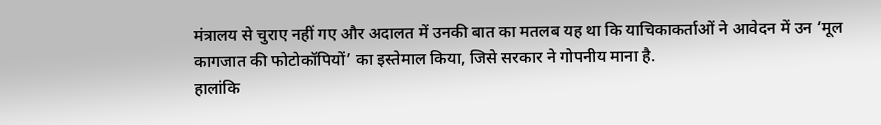मंत्रालय से चुराए नहीं गए और अदालत में उनकी बात का मतलब यह था कि याचिकाकर्ताओं ने आवेदन में उन ‘मूल कागजात की फोटोकॉपियों’ का इस्तेमाल किया, जिसे सरकार ने गोपनीय माना है.
हालांकि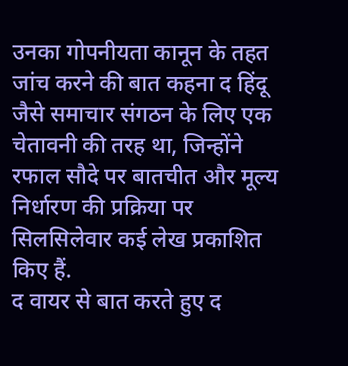उनका गोपनीयता कानून के तहत जांच करने की बात कहना द हिंदू जैसे समाचार संगठन के लिए एक चेतावनी की तरह था, जिन्होंने रफाल सौदे पर बातचीत और मूल्य निर्धारण की प्रक्रिया पर सिलसिलेवार कई लेख प्रकाशित किए हैं.
द वायर से बात करते हुए द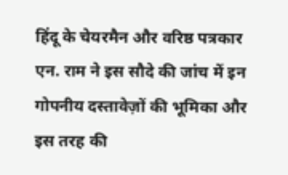हिंदू के चेयरमैन और वरिष्ठ पत्रकार एन. राम ने इस सौदे की जांच में इन गोपनीय दस्तावेज़ों की भूमिका और इस तरह की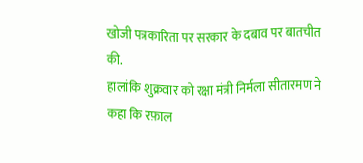खोजी पत्रकारिता पर सरकार के दबाव पर बातचीत की.
हालांकि शुक्रवार को रक्षा मंत्री निर्मला सीतारमण ने कहा कि रफ़ाल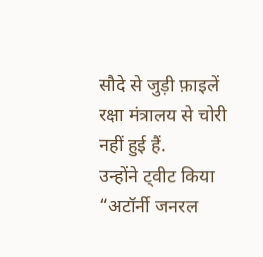सौदे से जुड़ी फ़ाइलें रक्षा मंत्रालय से चोरी नहीं हुई हैं.
उन्होंने ट्वीट किया “अटॉर्नी जनरल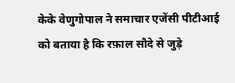केके वेणुगोपाल ने समाचार एजेंसी पीटीआई को बताया है कि रफ़ाल सौदे से जुड़े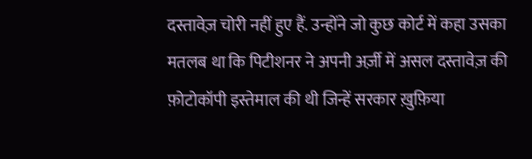दस्तावेज़ चोरी नहीं हुए हैं. उन्होंने जो कुछ कोर्ट में कहा उसका मतलब था कि पिटीशनर ने अपनी अर्ज़ी में असल दस्तावेज़ की फ़ोटोकॉपी इस्तेमाल की थी जिन्हें सरकार ख़ुफ़िया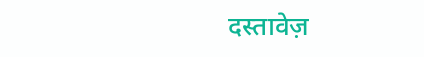दस्तावेज़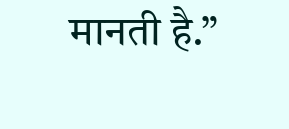मानती है.”